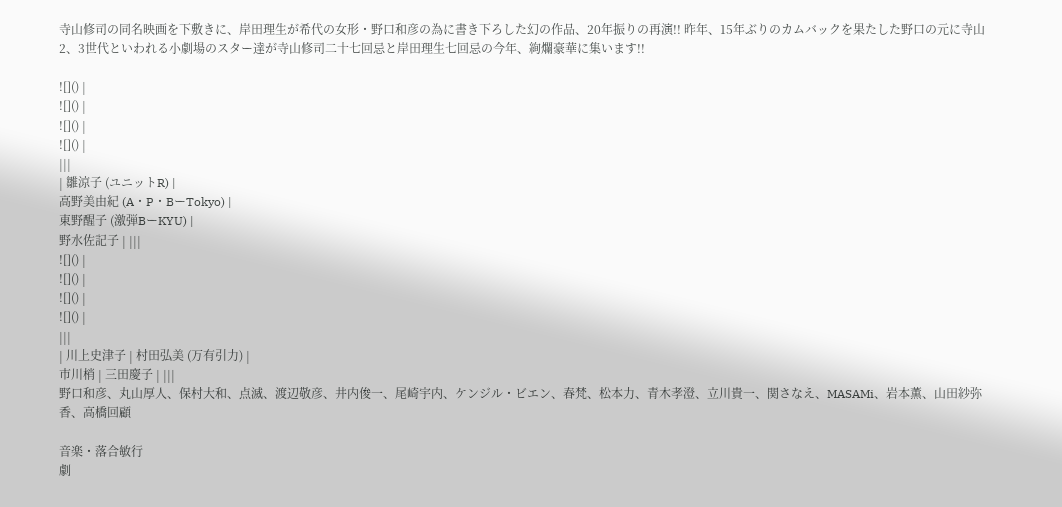寺山修司の同名映画を下敷きに、岸田理生が希代の女形・野口和彦の為に書き下ろした幻の作品、20年振りの再演!! 昨年、15年ぶりのカムバックを果たした野口の元に寺山2、3世代といわれる小劇場のスター達が寺山修司二十七回忌と岸田理生七回忌の今年、絢爛豪華に集います!!

![]() |
![]() |
![]() |
![]() |
|||
| 雛涼子 (ユニットR) |
高野美由紀 (A・P・BーTokyo) |
東野醒子 (激弾BーKYU) |
野水佐記子 | |||
![]() |
![]() |
![]() |
![]() |
|||
| 川上史津子 | 村田弘美 (万有引力) |
市川梢 | 三田慶子 | |||
野口和彦、丸山厚人、保村大和、点滅、渡辺敬彦、井内俊一、尾崎宇内、ケンジル・ビエン、春梵、松本力、青木孝澄、立川貴一、関さなえ、MASAMi、岩本薫、山田紗弥香、高橋回顧

音楽・落合敏行
劇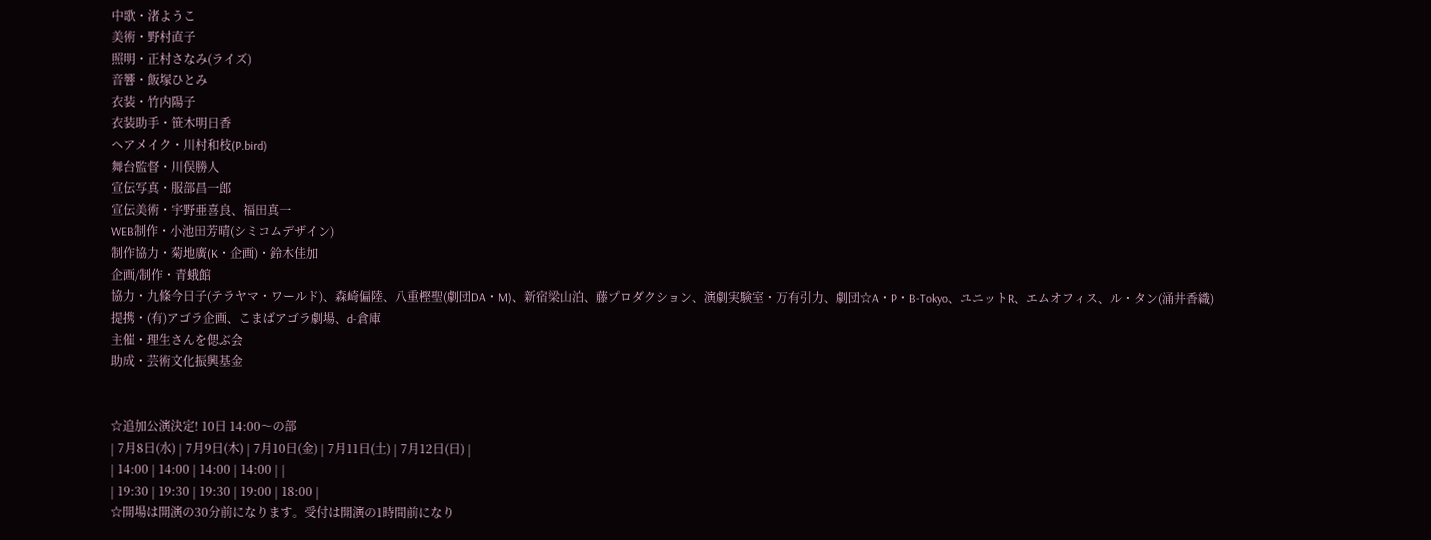中歌・渚ようこ
美術・野村直子
照明・正村さなみ(ライズ)
音響・飯塚ひとみ
衣装・竹内陽子
衣装助手・笹木明日香
ヘアメイク・川村和枝(P.bird)
舞台監督・川俣勝人
宣伝写真・服部昌一郎
宣伝美術・宇野亜喜良、福田真一
WEB制作・小池田芳晴(シミコムデザイン)
制作協力・菊地廣(K・企画)・鈴木佳加
企画/制作・青蛾館
協力・九條今日子(テラヤマ・ワールド)、森崎偏陸、八重樫聖(劇団DA・M)、新宿梁山泊、藤プロダクション、演劇実験室・万有引力、劇団☆A・P・B-Tokyo、ユニットR、エムオフィス、ル・タン(涌井香織)
提携・(有)アゴラ企画、こまばアゴラ劇場、d-倉庫
主催・理生さんを偲ぶ会
助成・芸術文化振興基金


☆追加公演決定! 10日 14:00〜の部
| 7月8日(水) | 7月9日(木) | 7月10日(金) | 7月11日(土) | 7月12日(日) |
| 14:00 | 14:00 | 14:00 | 14:00 | |
| 19:30 | 19:30 | 19:30 | 19:00 | 18:00 |
☆開場は開演の30分前になります。受付は開演の1時間前になり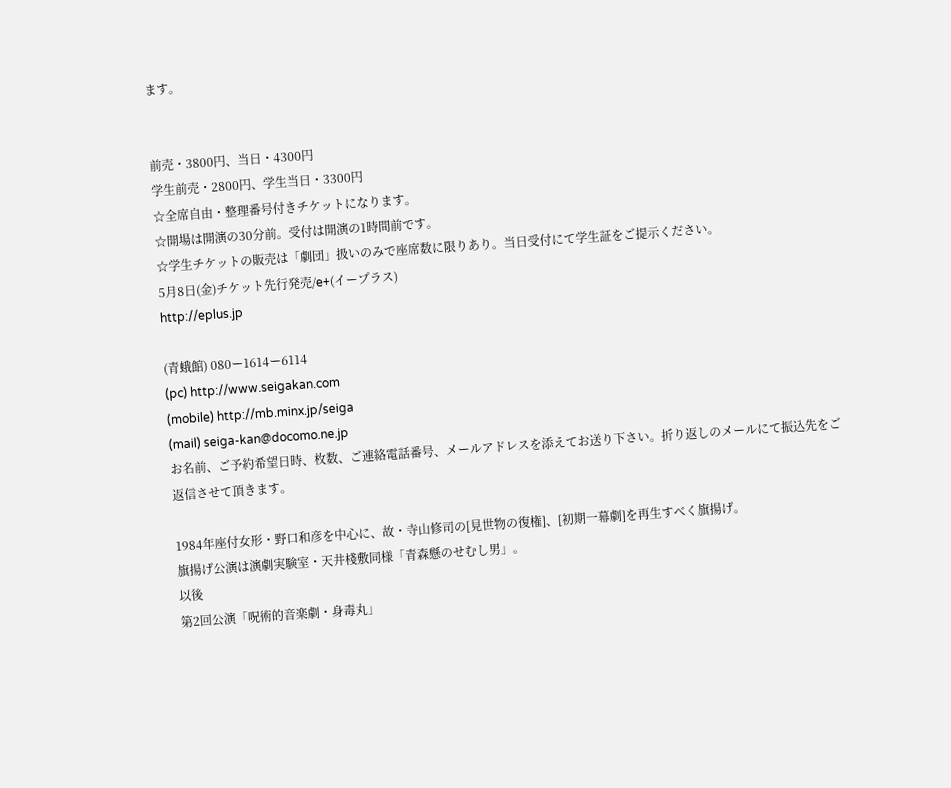ます。


前売・3800円、当日・4300円
学生前売・2800円、学生当日・3300円
☆全席自由・整理番号付きチケットになります。
☆開場は開演の30分前。受付は開演の1時間前です。
☆学生チケットの販売は「劇団」扱いのみで座席数に限りあり。当日受付にて学生証をご提示ください。
5月8日(金)チケット先行発売/e+(イープラス)
http://eplus.jp

(青蛾館) 080ー1614ー6114
(pc) http://www.seigakan.com
(mobile) http://mb.minx.jp/seiga
(mail) seiga-kan@docomo.ne.jp
お名前、ご予約希望日時、枚数、ご連絡電話番号、メールアドレスを添えてお送り下さい。折り返しのメールにて振込先をご返信させて頂きます。

1984年座付女形・野口和彦を中心に、故・寺山修司の[見世物の復権]、[初期一幕劇]を再生すべく旗揚げ。
旗揚げ公演は演劇実験室・天井棧敷同様「青森懸のせむし男」。
以後
第2回公演「呪術的音楽劇・身毒丸」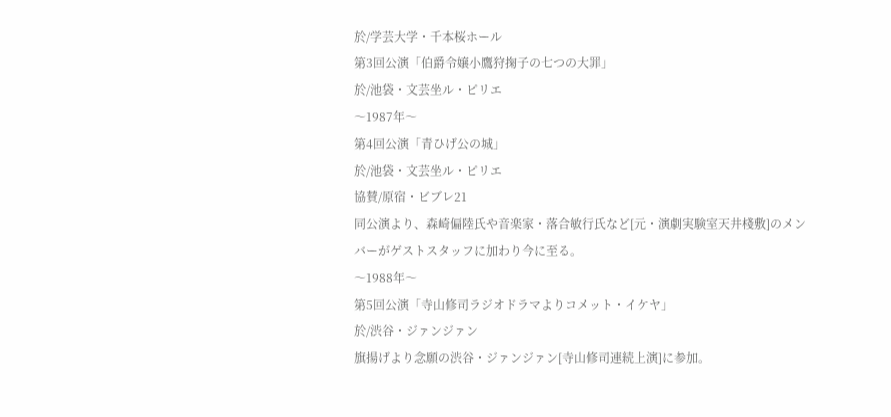於/学芸大学・千本桜ホール
第3回公演「伯爵令嬢小鷹狩掬子の七つの大罪」
於/池袋・文芸坐ル・ピリエ
〜1987年〜
第4回公演「青ひげ公の城」
於/池袋・文芸坐ル・ピリエ
協賛/原宿・ビブレ21
同公演より、森崎偏陸氏や音楽家・落合敏行氏など[元・演劇実験室天井棧敷]のメンバーがゲストスタッフに加わり今に至る。
〜1988年〜
第5回公演「寺山修司ラジオドラマよりコメット・イケヤ」
於/渋谷・ジァンジァン
旗揚げより念願の渋谷・ジァンジァン[寺山修司連続上演]に参加。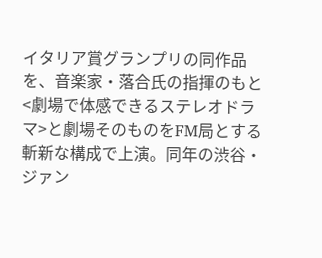イタリア賞グランプリの同作品を、音楽家・落合氏の指揮のもと<劇場で体感できるステレオドラマ>と劇場そのものをFM局とする斬新な構成で上演。同年の渋谷・ジァン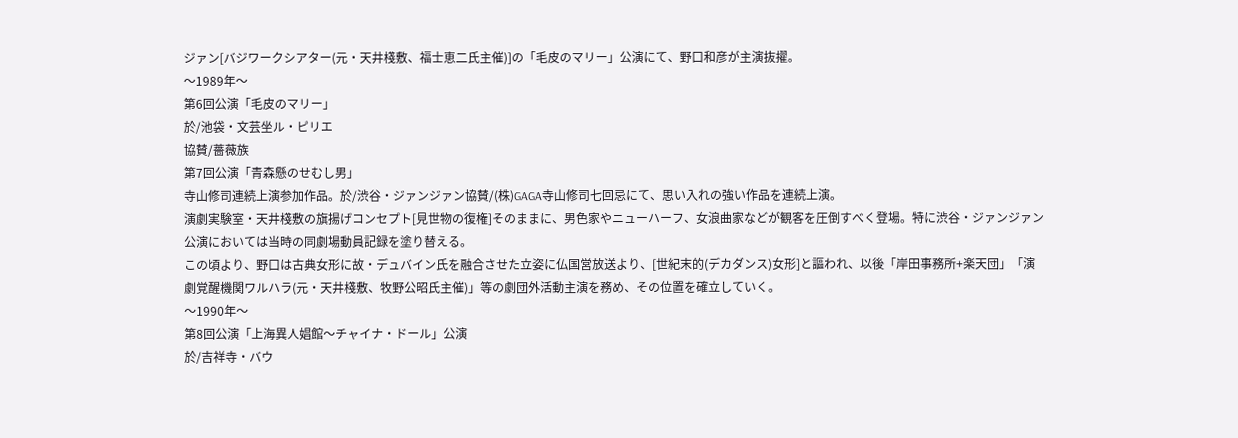ジァン[バジワークシアター(元・天井棧敷、福士恵二氏主催)]の「毛皮のマリー」公演にて、野口和彦が主演抜擢。
〜1989年〜
第6回公演「毛皮のマリー」
於/池袋・文芸坐ル・ピリエ
協賛/薔薇族
第7回公演「青森懸のせむし男」
寺山修司連続上演参加作品。於/渋谷・ジァンジァン協賛/(株)GAGA寺山修司七回忌にて、思い入れの強い作品を連続上演。
演劇実験室・天井棧敷の旗揚げコンセプト[見世物の復権]そのままに、男色家やニューハーフ、女浪曲家などが観客を圧倒すべく登場。特に渋谷・ジァンジァン公演においては当時の同劇場動員記録を塗り替える。
この頃より、野口は古典女形に故・デュバイン氏を融合させた立姿に仏国営放送より、[世紀末的(デカダンス)女形]と謳われ、以後「岸田事務所+楽天団」「演劇覚醒機関ワルハラ(元・天井棧敷、牧野公昭氏主催)」等の劇団外活動主演を務め、その位置を確立していく。
〜1990年〜
第8回公演「上海異人娼館〜チャイナ・ドール」公演
於/吉祥寺・バウ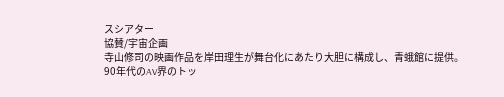スシアター
協賛/宇宙企画
寺山修司の映画作品を岸田理生が舞台化にあたり大胆に構成し、青蛾館に提供。
90年代のAV界のトッ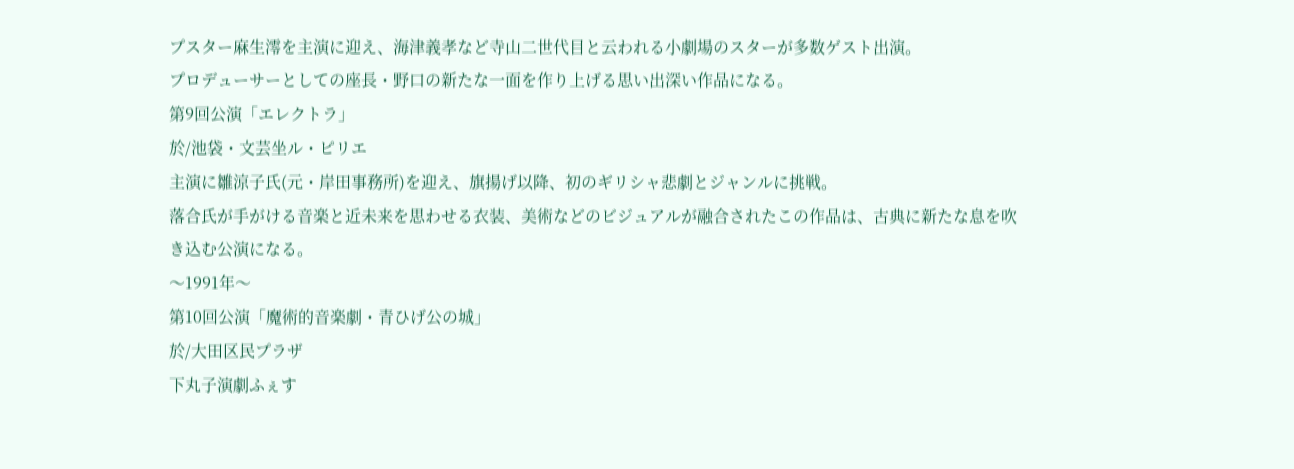プスター麻生澪を主演に迎え、海津義孝など寺山二世代目と云われる小劇場のスターが多数ゲスト出演。
プロデューサーとしての座長・野口の新たな一面を作り上げる思い出深い作品になる。
第9回公演「エレクトラ」
於/池袋・文芸坐ル・ピリエ
主演に雛涼子氏(元・岸田事務所)を迎え、旗揚げ以降、初のギリシャ悲劇とジャンルに挑戦。
落合氏が手がける音楽と近未来を思わせる衣装、美術などのビジュアルが融合されたこの作品は、古典に新たな息を吹き込む公演になる。
〜1991年〜
第10回公演「魔術的音楽劇・青ひげ公の城」
於/大田区民プラザ
下丸子演劇ふぇす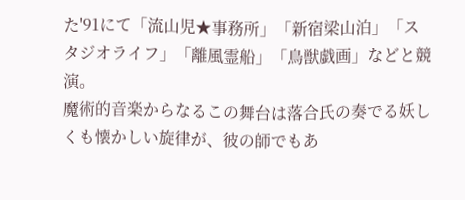た'91にて「流山児★事務所」「新宿梁山泊」「スタジオライフ」「離風霊船」「鳥獣戯画」などと競演。
魔術的音楽からなるこの舞台は落合氏の奏でる妖しくも懐かしい旋律が、彼の師でもあ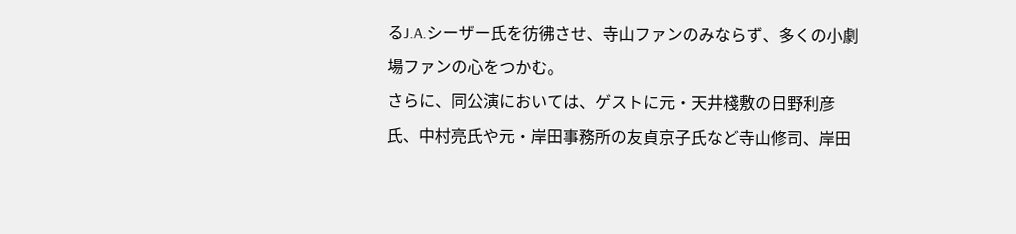るJ.A.シーザー氏を彷彿させ、寺山ファンのみならず、多くの小劇場ファンの心をつかむ。
さらに、同公演においては、ゲストに元・天井棧敷の日野利彦氏、中村亮氏や元・岸田事務所の友貞京子氏など寺山修司、岸田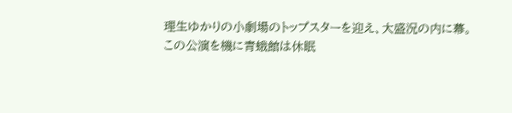理生ゆかりの小劇場のトップスターを迎え、大盛況の内に幕。
この公演を機に青蛾館は休眠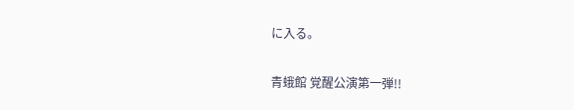に入る。

青蛾館 覚醒公演第一弾!!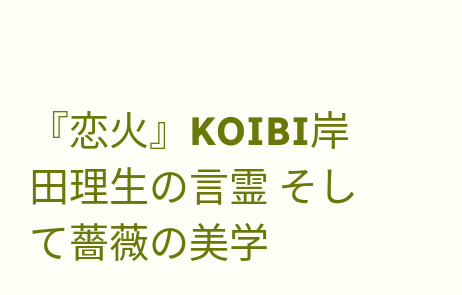『恋火』KOIBI岸田理生の言霊 そして薔薇の美学